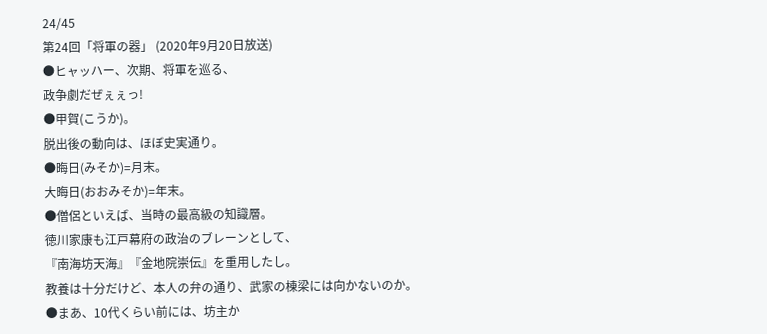24/45
第24回「将軍の器」 (2020年9月20日放送)
●ヒャッハー、次期、将軍を巡る、
政争劇だぜぇぇっ!
●甲賀(こうか)。
脱出後の動向は、ほぼ史実通り。
●晦日(みそか)=月末。
大晦日(おおみそか)=年末。
●僧侶といえば、当時の最高級の知識層。
徳川家康も江戸幕府の政治のブレーンとして、
『南海坊天海』『金地院崇伝』を重用したし。
教養は十分だけど、本人の弁の通り、武家の棟梁には向かないのか。
●まあ、10代くらい前には、坊主か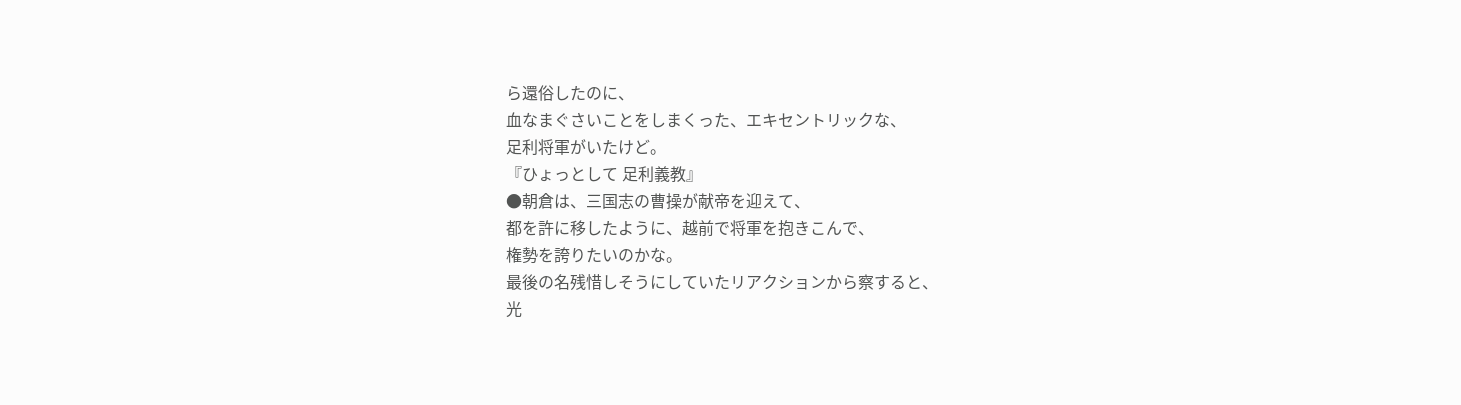ら還俗したのに、
血なまぐさいことをしまくった、エキセントリックな、
足利将軍がいたけど。
『ひょっとして 足利義教』
●朝倉は、三国志の曹操が献帝を迎えて、
都を許に移したように、越前で将軍を抱きこんで、
権勢を誇りたいのかな。
最後の名残惜しそうにしていたリアクションから察すると、
光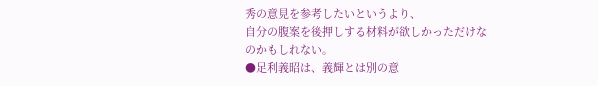秀の意見を参考したいというより、
自分の腹案を後押しする材料が欲しかっただけなのかもしれない。
●足利義昭は、義輝とは別の意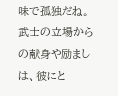味で孤独だね。
武士の立場からの献身や励ましは、彼にと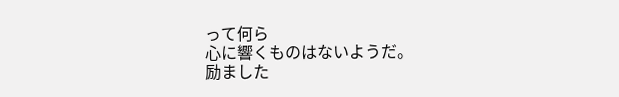って何ら
心に響くものはないようだ。
励ました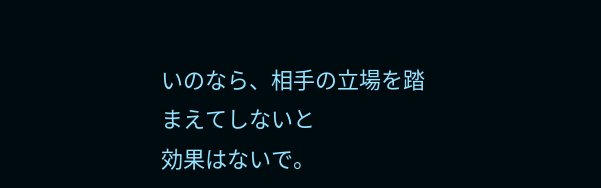いのなら、相手の立場を踏まえてしないと
効果はないで。